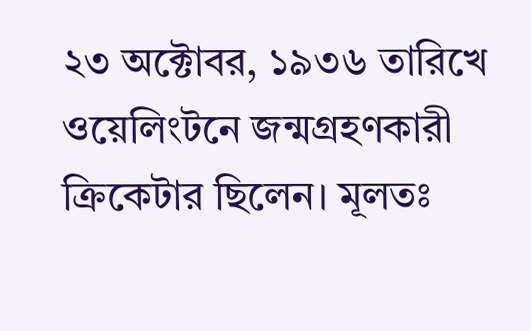২৩ অক্টোবর, ১৯৩৬ তারিখে ওয়েলিংটনে জন্মগ্রহণকারী ক্রিকেটার ছিলেন। মূলতঃ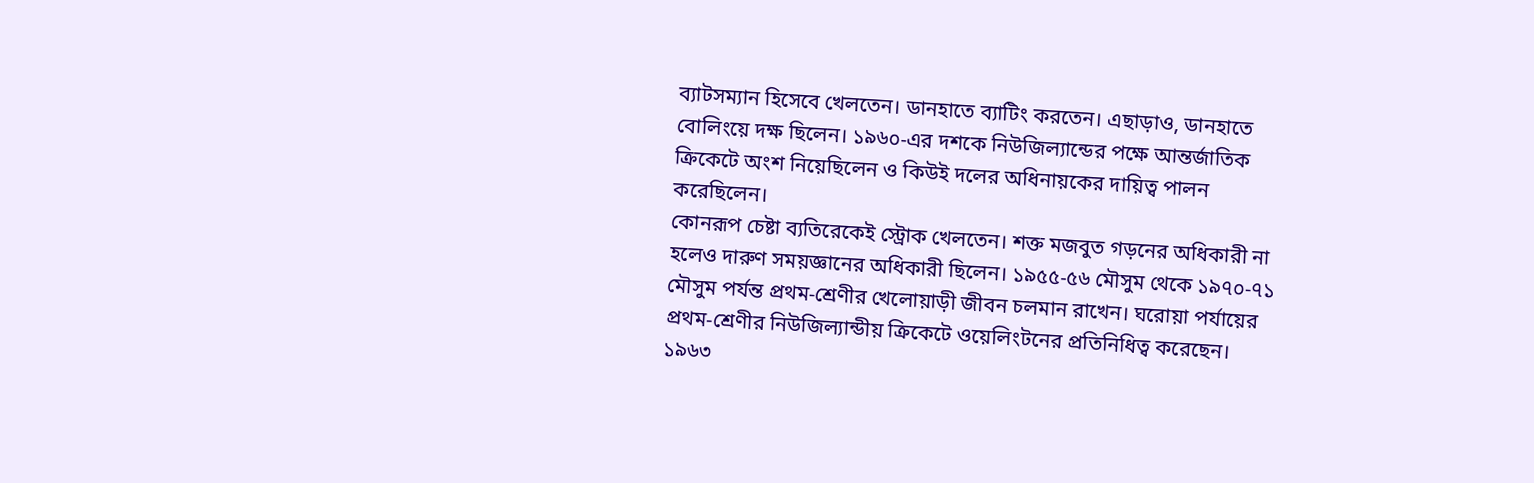ব্যাটসম্যান হিসেবে খেলতেন। ডানহাতে ব্যাটিং করতেন। এছাড়াও, ডানহাতে বোলিংয়ে দক্ষ ছিলেন। ১৯৬০-এর দশকে নিউজিল্যান্ডের পক্ষে আন্তর্জাতিক ক্রিকেটে অংশ নিয়েছিলেন ও কিউই দলের অধিনায়কের দায়িত্ব পালন করেছিলেন।
কোনরূপ চেষ্টা ব্যতিরেকেই স্ট্রোক খেলতেন। শক্ত মজবুত গড়নের অধিকারী না হলেও দারুণ সময়জ্ঞানের অধিকারী ছিলেন। ১৯৫৫-৫৬ মৌসুম থেকে ১৯৭০-৭১ মৌসুম পর্যন্ত প্রথম-শ্রেণীর খেলোয়াড়ী জীবন চলমান রাখেন। ঘরোয়া পর্যায়ের প্রথম-শ্রেণীর নিউজিল্যান্ডীয় ক্রিকেটে ওয়েলিংটনের প্রতিনিধিত্ব করেছেন।
১৯৬৩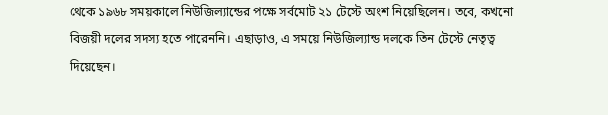থেকে ১৯৬৮ সময়কালে নিউজিল্যান্ডের পক্ষে সর্বমোট ২১ টেস্টে অংশ নিয়েছিলেন। তবে, কখনো বিজয়ী দলের সদস্য হতে পারেননি। এছাড়াও, এ সময়ে নিউজিল্যান্ড দলকে তিন টেস্টে নেতৃত্ব দিয়েছেন।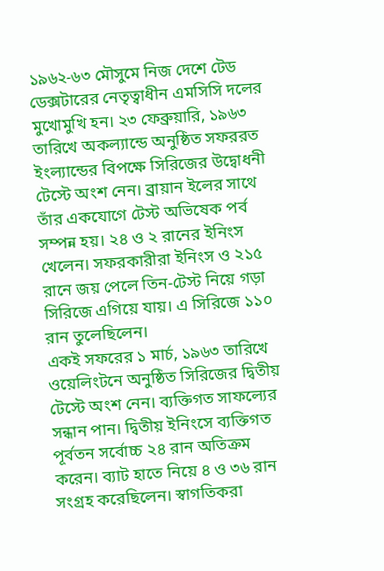১৯৬২-৬৩ মৌসুমে নিজ দেশে টেড ডেক্সটারের নেতৃত্বাধীন এমসিসি দলের মুখোমুখি হন। ২৩ ফেব্রুয়ারি, ১৯৬৩ তারিখে অকল্যান্ডে অনুষ্ঠিত সফররত ইংল্যান্ডের বিপক্ষে সিরিজের উদ্বোধনী টেস্টে অংশ নেন। ব্রায়ান ইলের সাথে তাঁর একযোগে টেস্ট অভিষেক পর্ব সম্পন্ন হয়। ২৪ ও ২ রানের ইনিংস খেলেন। সফরকারীরা ইনিংস ও ২১৫ রানে জয় পেলে তিন-টেস্ট নিয়ে গড়া সিরিজে এগিয়ে যায়। এ সিরিজে ১১০ রান তুলেছিলেন।
একই সফরের ১ মার্চ, ১৯৬৩ তারিখে ওয়েলিংটনে অনুষ্ঠিত সিরিজের দ্বিতীয় টেস্টে অংশ নেন। ব্যক্তিগত সাফল্যের সন্ধান পান। দ্বিতীয় ইনিংসে ব্যক্তিগত পূর্বতন সর্বোচ্চ ২৪ রান অতিক্রম করেন। ব্যাট হাতে নিয়ে ৪ ও ৩৬ রান সংগ্রহ করেছিলেন। স্বাগতিকরা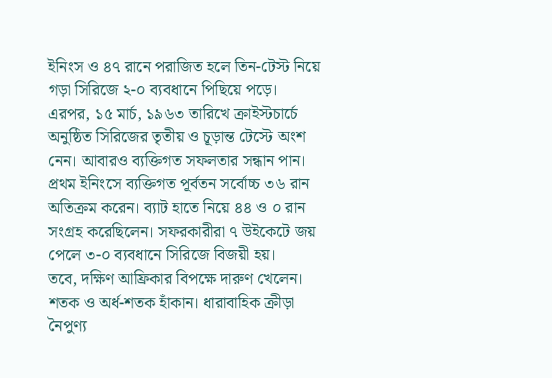ইনিংস ও ৪৭ রানে পরাজিত হলে তিন-টেস্ট নিয়ে গড়া সিরিজে ২-০ ব্যবধানে পিছিয়ে পড়ে।
এরপর, ১৫ মার্চ, ১৯৬৩ তারিখে ক্রাইস্টচার্চে অনুষ্ঠিত সিরিজের তৃতীয় ও চূড়ান্ত টেস্টে অংশ নেন। আবারও ব্যক্তিগত সফলতার সন্ধান পান। প্রথম ইনিংসে ব্যক্তিগত পূর্বতন সর্বোচ্চ ৩৬ রান অতিক্রম করেন। ব্যাট হাতে নিয়ে ৪৪ ও ০ রান সংগ্রহ করেছিলেন। সফরকারীরা ৭ উইকেটে জয় পেলে ৩-০ ব্যবধানে সিরিজে বিজয়ী হয়।
তবে, দক্ষিণ আফ্রিকার বিপক্ষে দারুণ খেলেন। শতক ও অর্ধ-শতক হাঁকান। ধারাবাহিক ক্রীড়া নৈপুণ্য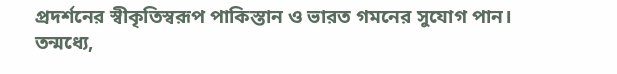প্রদর্শনের স্বীকৃতিস্বরূপ পাকিস্তান ও ভারত গমনের সুযোগ পান। তন্মধ্যে,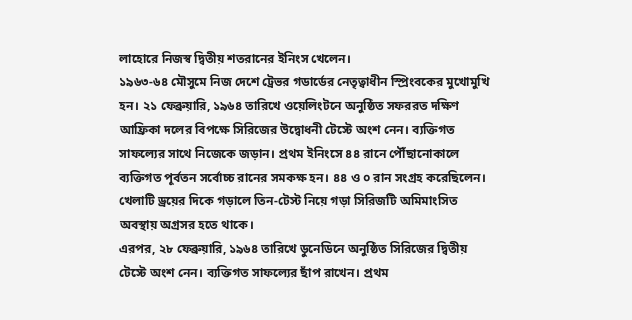লাহোরে নিজস্ব দ্বিতীয় শতরানের ইনিংস খেলেন।
১৯৬৩-৬৪ মৌসুমে নিজ দেশে ট্রেভর গডার্ডের নেতৃত্বাধীন স্প্রিংবকের মুখোমুখি হন। ২১ ফেব্রুয়ারি, ১৯৬৪ তারিখে ওয়েলিংটনে অনুষ্ঠিত সফররত দক্ষিণ আফ্রিকা দলের বিপক্ষে সিরিজের উদ্বোধনী টেস্টে অংশ নেন। ব্যক্তিগত সাফল্যের সাথে নিজেকে জড়ান। প্রথম ইনিংসে ৪৪ রানে পৌঁছানোকালে ব্যক্তিগত পূর্বতন সর্বোচ্চ রানের সমকক্ষ হন। ৪৪ ও ০ রান সংগ্রহ করেছিলেন। খেলাটি ড্রয়ের দিকে গড়ালে তিন-টেস্ট নিয়ে গড়া সিরিজটি অমিমাংসিত অবস্থায় অগ্রসর হতে থাকে।
এরপর, ২৮ ফেব্রুয়ারি, ১৯৬৪ তারিখে ডুনেডিনে অনুষ্ঠিত সিরিজের দ্বিতীয় টেস্টে অংশ নেন। ব্যক্তিগত সাফল্যের ছাঁপ রাখেন। প্রথম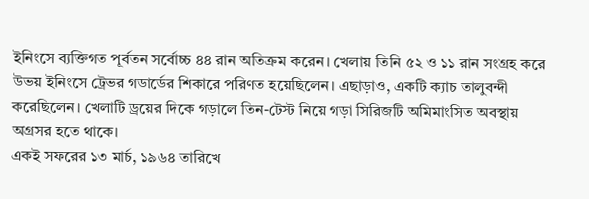ইনিংসে ব্যক্তিগত পূর্বতন সর্বোচ্চ ৪৪ রান অতিক্রম করেন। খেলায় তিনি ৫২ ও ১১ রান সংগ্রহ করে উভয় ইনিংসে ট্রেভর গডার্ডের শিকারে পরিণত হয়েছিলেন। এছাড়াও, একটি ক্যাচ তালুবন্দী করেছিলেন। খেলাটি ড্রয়ের দিকে গড়ালে তিন-টেস্ট নিয়ে গড়া সিরিজটি অমিমাংসিত অবস্থায় অগ্রসর হতে থাকে।
একই সফরের ১৩ মার্চ, ১৯৬৪ তারিখে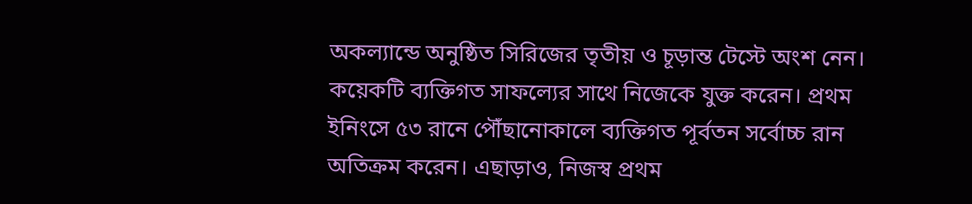অকল্যান্ডে অনুষ্ঠিত সিরিজের তৃতীয় ও চূড়ান্ত টেস্টে অংশ নেন। কয়েকটি ব্যক্তিগত সাফল্যের সাথে নিজেকে যুক্ত করেন। প্রথম ইনিংসে ৫৩ রানে পৌঁছানোকালে ব্যক্তিগত পূর্বতন সর্বোচ্চ রান অতিক্রম করেন। এছাড়াও, নিজস্ব প্রথম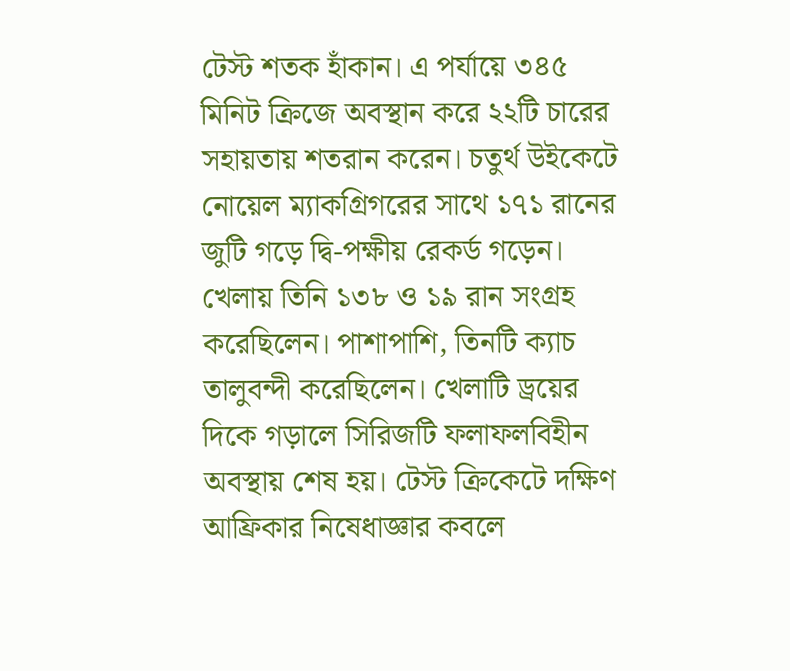টেস্ট শতক হাঁকান। এ পর্যায়ে ৩৪৫ মিনিট ক্রিজে অবস্থান করে ২২টি চারের সহায়তায় শতরান করেন। চতুর্থ উইকেটে নোয়েল ম্যাকগ্রিগরের সাথে ১৭১ রানের জুটি গড়ে দ্বি-পক্ষীয় রেকর্ড গড়েন। খেলায় তিনি ১৩৮ ও ১৯ রান সংগ্রহ করেছিলেন। পাশাপাশি, তিনটি ক্যাচ তালুবন্দী করেছিলেন। খেলাটি ড্রয়ের দিকে গড়ালে সিরিজটি ফলাফলবিহীন অবস্থায় শেষ হয়। টেস্ট ক্রিকেটে দক্ষিণ আফ্রিকার নিষেধাজ্ঞার কবলে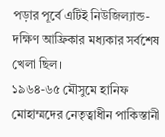পড়ার পূর্বে এটিই নিউজিল্যান্ড-দক্ষিণ আফ্রিকার মধ্যকার সর্বশেষ খেলা ছিল।
১৯৬৪-৬৫ মৌসুমে হানিফ মোহাম্মদের নেতৃত্বাধীন পাকিস্তানী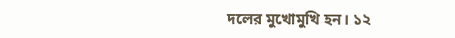দলের মুখোমুখি হন। ১২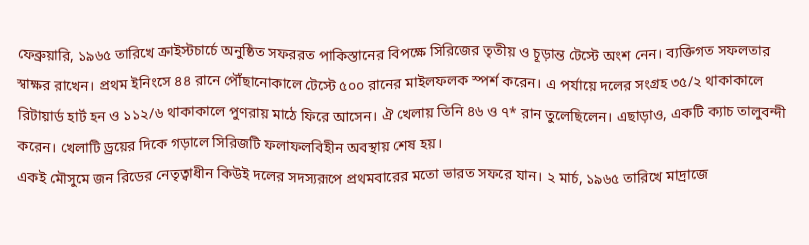ফেব্রুয়ারি, ১৯৬৫ তারিখে ক্রাইস্টচার্চে অনুষ্ঠিত সফররত পাকিস্তানের বিপক্ষে সিরিজের তৃতীয় ও চূড়ান্ত টেস্টে অংশ নেন। ব্যক্তিগত সফলতার স্বাক্ষর রাখেন। প্রথম ইনিংসে ৪৪ রানে পৌঁছানোকালে টেস্টে ৫০০ রানের মাইলফলক স্পর্শ করেন। এ পর্যায়ে দলের সংগ্রহ ৩৫/২ থাকাকালে রিটায়ার্ড হার্ট হন ও ১১২/৬ থাকাকালে পুণরায় মাঠে ফিরে আসেন। ঐ খেলায় তিনি ৪৬ ও ৭* রান তুলেছিলেন। এছাড়াও, একটি ক্যাচ তালুবন্দী করেন। খেলাটি ড্রয়ের দিকে গড়ালে সিরিজটি ফলাফলবিহীন অবস্থায় শেষ হয়।
একই মৌসুমে জন রিডের নেতৃত্বাধীন কিউই দলের সদস্যরূপে প্রথমবারের মতো ভারত সফরে যান। ২ মার্চ, ১৯৬৫ তারিখে মাদ্রাজে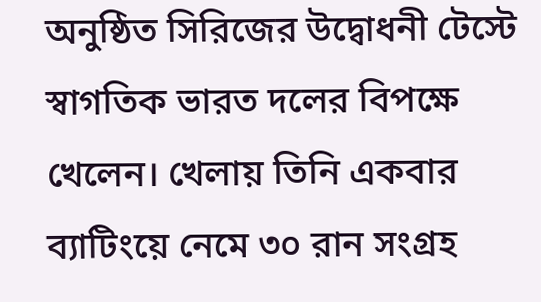অনুষ্ঠিত সিরিজের উদ্বোধনী টেস্টে স্বাগতিক ভারত দলের বিপক্ষে খেলেন। খেলায় তিনি একবার ব্যাটিংয়ে নেমে ৩০ রান সংগ্রহ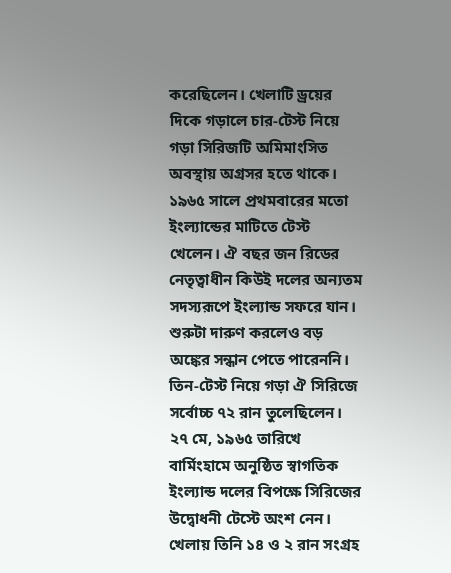করেছিলেন। খেলাটি ড্রয়ের দিকে গড়ালে চার-টেস্ট নিয়ে গড়া সিরিজটি অমিমাংসিত অবস্থায় অগ্রসর হতে থাকে।
১৯৬৫ সালে প্রথমবারের মতো ইংল্যান্ডের মাটিতে টেস্ট খেলেন। ঐ বছর জন রিডের নেতৃত্বাধীন কিউই দলের অন্যতম সদস্যরূপে ইংল্যান্ড সফরে যান। শুরুটা দারুণ করলেও বড় অঙ্কের সন্ধান পেতে পারেননি। তিন-টেস্ট নিয়ে গড়া ঐ সিরিজে সর্বোচ্চ ৭২ রান তুলেছিলেন। ২৭ মে, ১৯৬৫ তারিখে বার্মিংহামে অনুষ্ঠিত স্বাগতিক ইংল্যান্ড দলের বিপক্ষে সিরিজের উদ্বোধনী টেস্টে অংশ নেন। খেলায় তিনি ১৪ ও ২ রান সংগ্রহ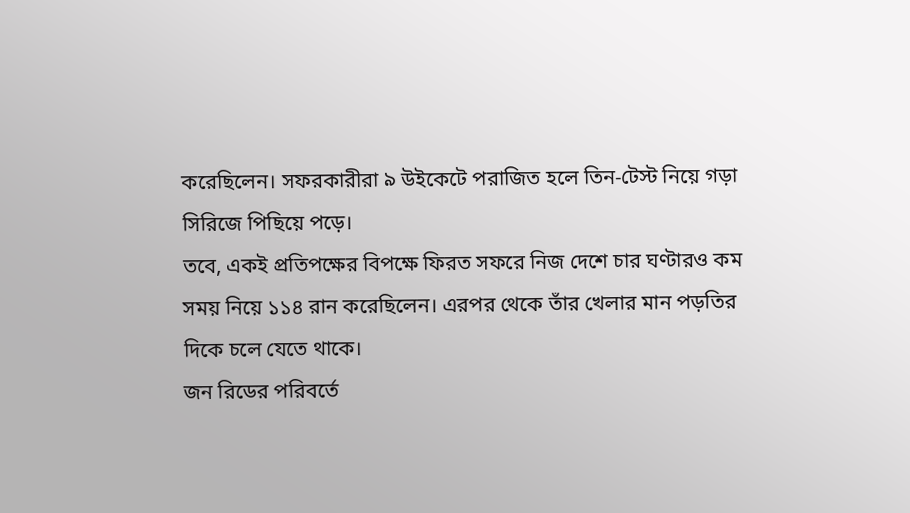করেছিলেন। সফরকারীরা ৯ উইকেটে পরাজিত হলে তিন-টেস্ট নিয়ে গড়া সিরিজে পিছিয়ে পড়ে।
তবে, একই প্রতিপক্ষের বিপক্ষে ফিরত সফরে নিজ দেশে চার ঘণ্টারও কম সময় নিয়ে ১১৪ রান করেছিলেন। এরপর থেকে তাঁর খেলার মান পড়তির দিকে চলে যেতে থাকে।
জন রিডের পরিবর্তে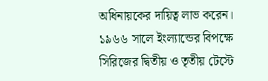অধিনায়কের দায়িত্ব লাভ করেন। ১৯৬৬ সালে ইংল্যান্ডের বিপক্ষে সিরিজের দ্বিতীয় ও তৃতীয় টেস্টে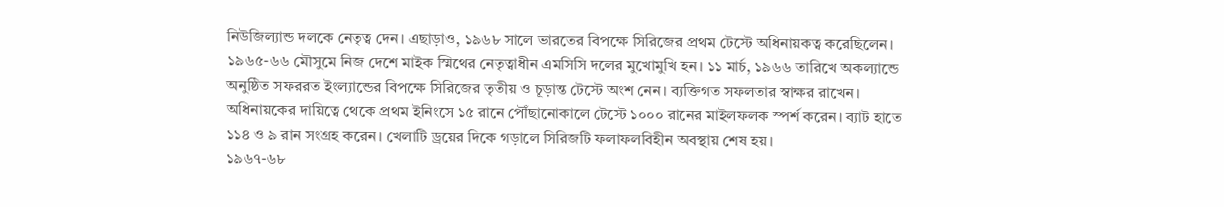নিউজিল্যান্ড দলকে নেতৃত্ব দেন। এছাড়াও, ১৯৬৮ সালে ভারতের বিপক্ষে সিরিজের প্রথম টেস্টে অধিনায়কত্ব করেছিলেন।
১৯৬৫-৬৬ মৌসুমে নিজ দেশে মাইক স্মিথের নেতৃত্বাধীন এমসিসি দলের মুখোমুখি হন। ১১ মার্চ, ১৯৬৬ তারিখে অকল্যান্ডে অনুষ্ঠিত সফররত ইংল্যান্ডের বিপক্ষে সিরিজের তৃতীয় ও চূড়ান্ত টেস্টে অংশ নেন। ব্যক্তিগত সফলতার স্বাক্ষর রাখেন। অধিনায়কের দায়িত্বে থেকে প্রথম ইনিংসে ১৫ রানে পৌঁছানোকালে টেস্টে ১০০০ রানের মাইলফলক স্পর্শ করেন। ব্যাট হাতে ১১৪ ও ৯ রান সংগ্রহ করেন। খেলাটি ড্রয়ের দিকে গড়ালে সিরিজটি ফলাফলবিহীন অবস্থায় শেষ হয়।
১৯৬৭-৬৮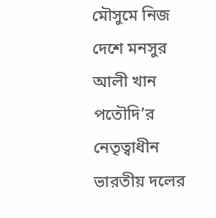মৌসুমে নিজ দেশে মনসুর আলী খান পতৌদি’র নেতৃত্বাধীন ভারতীয় দলের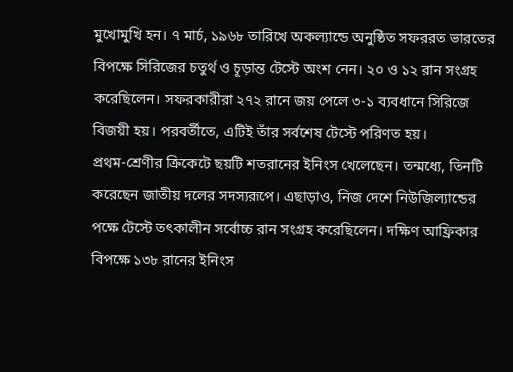মুখোমুখি হন। ৭ মার্চ, ১৯৬৮ তারিখে অকল্যান্ডে অনুষ্ঠিত সফররত ভারতের বিপক্ষে সিরিজের চতুর্থ ও চূড়ান্ত টেস্টে অংশ নেন। ২০ ও ১২ রান সংগ্রহ করেছিলেন। সফরকারীরা ২৭২ রানে জয় পেলে ৩-১ ব্যবধানে সিরিজে বিজয়ী হয়। পরবর্তীতে, এটিই তাঁর সর্বশেষ টেস্টে পরিণত হয়।
প্রথম-শ্রেণীর ক্রিকেটে ছয়টি শতরানের ইনিংস খেলেছেন। তন্মধ্যে, তিনটি করেছেন জাতীয় দলের সদস্যরূপে। এছাড়াও, নিজ দেশে নিউজিল্যান্ডের পক্ষে টেস্টে তৎকালীন সর্বোচ্চ রান সংগ্রহ করেছিলেন। দক্ষিণ আফ্রিকার বিপক্ষে ১৩৮ রানের ইনিংস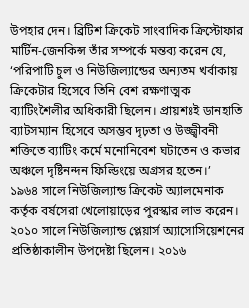উপহার দেন। ব্রিটিশ ক্রিকেট সাংবাদিক ক্রিস্টোফার মার্টিন-জেনকিন্স তাঁর সম্পর্কে মন্তব্য করেন যে, ‘পরিপাটি চুল ও নিউজিল্যান্ডের অন্যতম খর্বাকায় ক্রিকেটার হিসেবে তিনি বেশ রক্ষণাত্মক ব্যাটিংশৈলীর অধিকারী ছিলেন। প্রায়শঃই ডানহাতি ব্যাটসম্যান হিসেবে অসম্ভব দৃঢ়তা ও উজ্জ্বীবনী শক্তিতে ব্যাটিং কর্মে মনোনিবেশ ঘটাতেন ও কভার অঞ্চলে দৃষ্টিনন্দন ফিল্ডিংয়ে অগ্রসর হতেন।’
১৯৬৪ সালে নিউজিল্যান্ড ক্রিকেট অ্যালমেনাক কর্তৃক বর্ষসেরা খেলোয়াড়ের পুরস্কার লাভ করেন। ২০১০ সালে নিউজিল্যান্ড প্লেয়ার্স অ্যাসোসিয়েশনের প্রতিষ্ঠাকালীন উপদেষ্টা ছিলেন। ২০১৬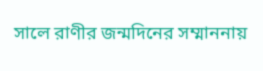সালে রাণীর জন্মদিনের সম্মাননায়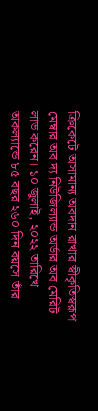ক্রিকেটে অসামান্য অবদান রাখার স্বীকৃতিস্বরূপ মেম্বার অব দ্য নিউজিল্যান্ড অর্ডার অব মেরিট লাভ করেন। ১০ জুলাই, ২০২২ তারিখে অকল্যান্ডে ৮৫ বছর ২৬০ দিন বয়সে তাঁর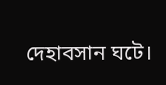দেহাবসান ঘটে।